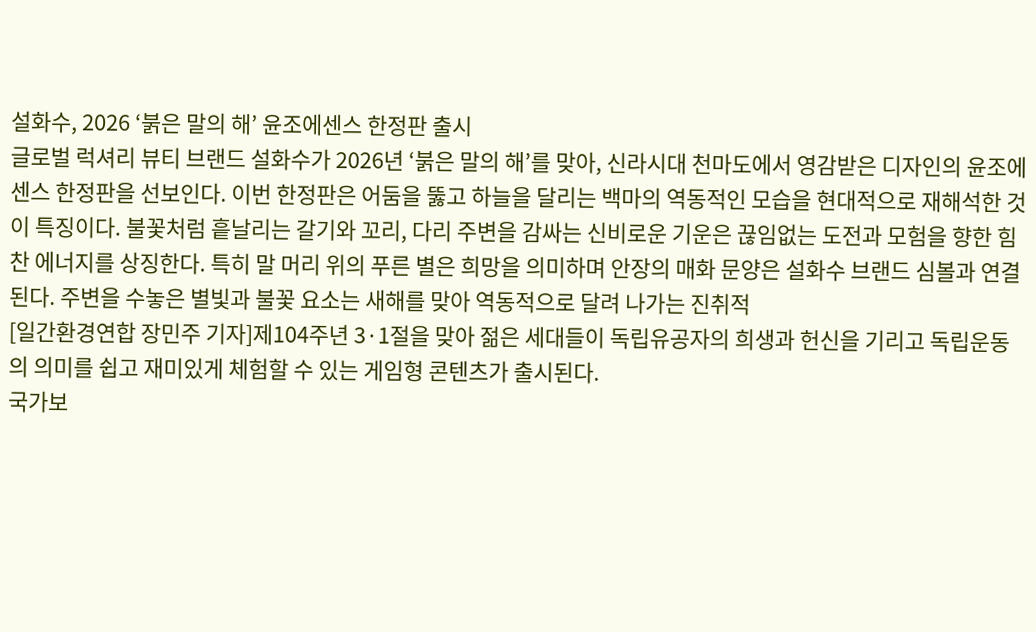설화수, 2026 ‘붉은 말의 해’ 윤조에센스 한정판 출시
글로벌 럭셔리 뷰티 브랜드 설화수가 2026년 ‘붉은 말의 해’를 맞아, 신라시대 천마도에서 영감받은 디자인의 윤조에센스 한정판을 선보인다. 이번 한정판은 어둠을 뚫고 하늘을 달리는 백마의 역동적인 모습을 현대적으로 재해석한 것이 특징이다. 불꽃처럼 흩날리는 갈기와 꼬리, 다리 주변을 감싸는 신비로운 기운은 끊임없는 도전과 모험을 향한 힘찬 에너지를 상징한다. 특히 말 머리 위의 푸른 별은 희망을 의미하며 안장의 매화 문양은 설화수 브랜드 심볼과 연결된다. 주변을 수놓은 별빛과 불꽃 요소는 새해를 맞아 역동적으로 달려 나가는 진취적
[일간환경연합 장민주 기자]제104주년 3·1절을 맞아 젊은 세대들이 독립유공자의 희생과 헌신을 기리고 독립운동의 의미를 쉽고 재미있게 체험할 수 있는 게임형 콘텐츠가 출시된다.
국가보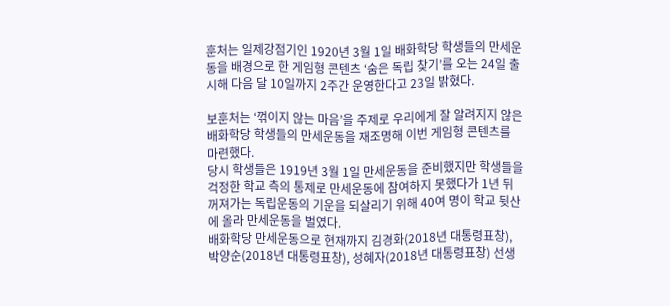훈처는 일제강점기인 1920년 3월 1일 배화학당 학생들의 만세운동을 배경으로 한 게임형 콘텐츠 ‘숨은 독립 찾기’를 오는 24일 출시해 다음 달 10일까지 2주간 운영한다고 23일 밝혔다.

보훈처는 ‘꺾이지 않는 마음’을 주제로 우리에게 잘 알려지지 않은 배화학당 학생들의 만세운동을 재조명해 이번 게임형 콘텐츠를 마련했다.
당시 학생들은 1919년 3월 1일 만세운동을 준비했지만 학생들을 걱정한 학교 측의 통제로 만세운동에 참여하지 못했다가 1년 뒤 꺼져가는 독립운동의 기운을 되살리기 위해 40여 명이 학교 뒷산에 올라 만세운동을 벌였다.
배화학당 만세운동으로 현재까지 김경화(2018년 대통령표창), 박양순(2018년 대통령표창), 성혜자(2018년 대통령표창) 선생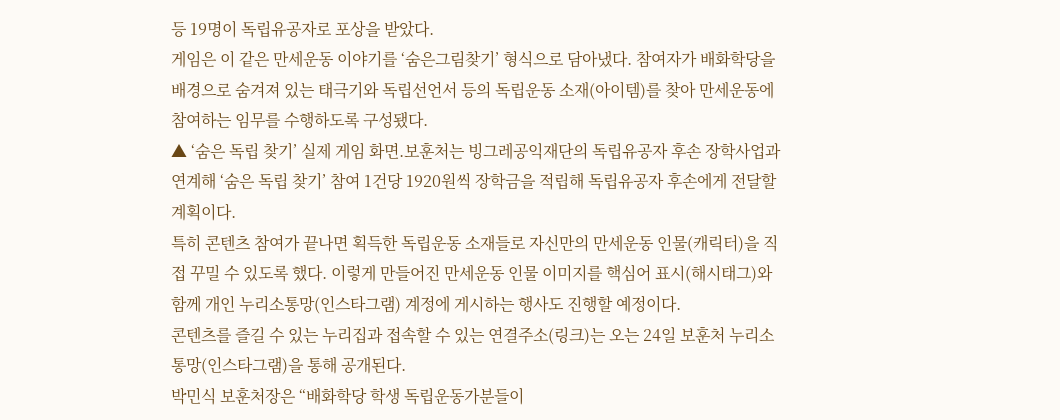등 19명이 독립유공자로 포상을 받았다.
게임은 이 같은 만세운동 이야기를 ‘숨은그림찾기’ 형식으로 담아냈다. 참여자가 배화학당을 배경으로 숨겨져 있는 태극기와 독립선언서 등의 독립운동 소재(아이템)를 찾아 만세운동에 참여하는 임무를 수행하도록 구성됐다.
▲ ‘숨은 독립 찾기’ 실제 게임 화면.보훈처는 빙그레공익재단의 독립유공자 후손 장학사업과 연계해 ‘숨은 독립 찾기’ 참여 1건당 1920원씩 장학금을 적립해 독립유공자 후손에게 전달할 계획이다.
특히 콘텐츠 참여가 끝나면 획득한 독립운동 소재들로 자신만의 만세운동 인물(캐릭터)을 직접 꾸밀 수 있도록 했다. 이렇게 만들어진 만세운동 인물 이미지를 핵심어 표시(해시태그)와 함께 개인 누리소통망(인스타그램) 계정에 게시하는 행사도 진행할 예정이다.
콘텐츠를 즐길 수 있는 누리집과 접속할 수 있는 연결주소(링크)는 오는 24일 보훈처 누리소통망(인스타그램)을 통해 공개된다.
박민식 보훈처장은 “배화학당 학생 독립운동가분들이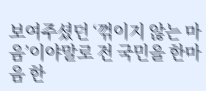보여주셨던 ‘꺾이지 않는 마음’이야말로 전 국민을 한마음 한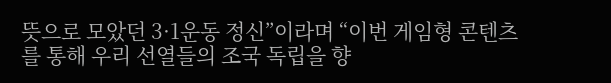뜻으로 모았던 3·1운동 정신”이라며 “이번 게임형 콘텐츠를 통해 우리 선열들의 조국 독립을 향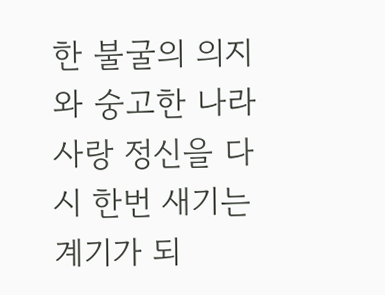한 불굴의 의지와 숭고한 나라사랑 정신을 다시 한번 새기는 계기가 되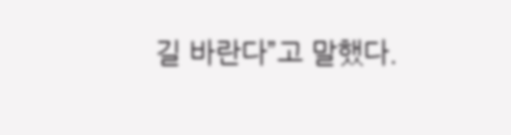길 바란다”고 말했다.